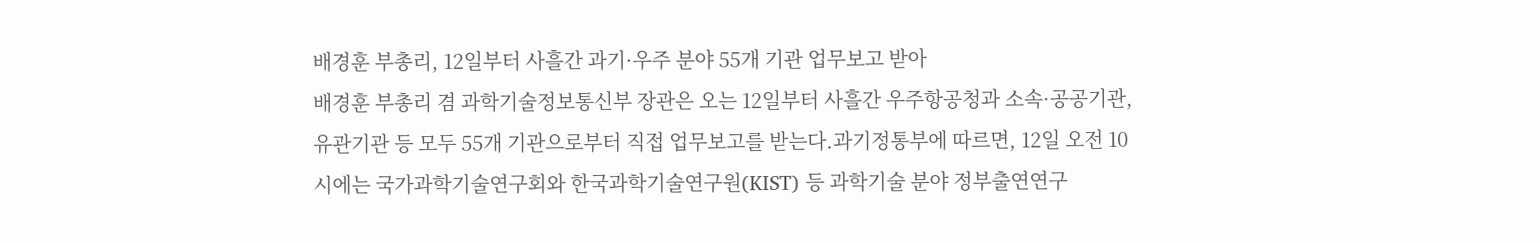배경훈 부총리, 12일부터 사흘간 과기·우주 분야 55개 기관 업무보고 받아
배경훈 부총리 겸 과학기술정보통신부 장관은 오는 12일부터 사흘간 우주항공청과 소속·공공기관, 유관기관 등 모두 55개 기관으로부터 직접 업무보고를 받는다.과기정통부에 따르면, 12일 오전 10시에는 국가과학기술연구회와 한국과학기술연구원(KIST) 등 과학기술 분야 정부출연연구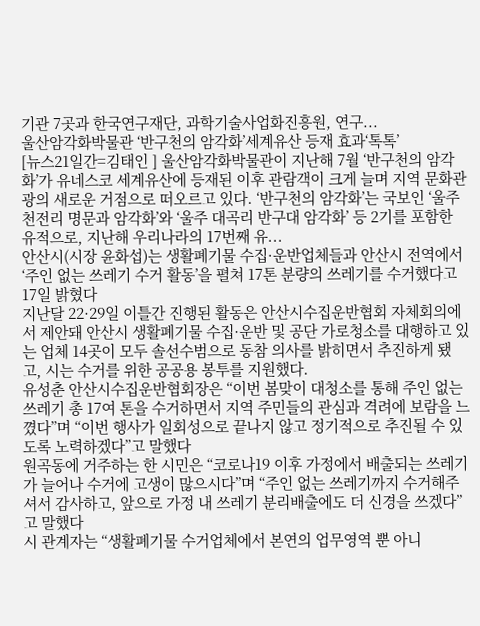기관 7곳과 한국연구재단, 과학기술사업화진흥원, 연구...
울산암각화박물관 ‘반구천의 암각화’세계유산 등재 효과‘톡톡’
[뉴스21일간=김태인 ] 울산암각화박물관이 지난해 7월 ‘반구천의 암각화’가 유네스코 세계유산에 등재된 이후 관람객이 크게 늘며 지역 문화관광의 새로운 거점으로 떠오르고 있다. ‘반구천의 암각화’는 국보인 ‘울주 천전리 명문과 암각화’와 ‘울주 대곡리 반구대 암각화’ 등 2기를 포함한 유적으로, 지난해 우리나라의 17번째 유...
안산시(시장 윤화섭)는 생활폐기물 수집·운반업체들과 안산시 전역에서 ‘주인 없는 쓰레기 수거 활동’을 펼쳐 17톤 분량의 쓰레기를 수거했다고 17일 밝혔다
지난달 22·29일 이틀간 진행된 활동은 안산시수집운반협회 자체회의에서 제안돼 안산시 생활폐기물 수집·운반 및 공단 가로청소를 대행하고 있는 업체 14곳이 모두 솔선수범으로 동참 의사를 밝히면서 추진하게 됐고, 시는 수거를 위한 공공용 봉투를 지원했다.
유성춘 안산시수집운반협회장은 “이번 봄맞이 대청소를 통해 주인 없는 쓰레기 총 17여 톤을 수거하면서 지역 주민들의 관심과 격려에 보람을 느꼈다”며 “이번 행사가 일회성으로 끝나지 않고 정기적으로 추진될 수 있도록 노력하겠다”고 말했다
원곡동에 거주하는 한 시민은 “코로나19 이후 가정에서 배출되는 쓰레기가 늘어나 수거에 고생이 많으시다”며 “주인 없는 쓰레기까지 수거해주셔서 감사하고, 앞으로 가정 내 쓰레기 분리배출에도 더 신경을 쓰겠다”고 말했다
시 관계자는 “생활폐기물 수거업체에서 본연의 업무영역 뿐 아니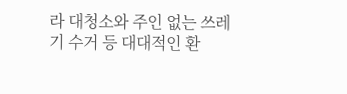라 대청소와 주인 없는 쓰레기 수거 등 대대적인 환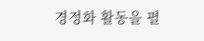경정화 활동을 펼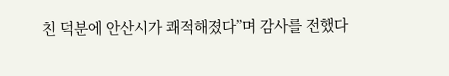친 덕분에 안산시가 쾌적해졌다”며 감사를 전했다